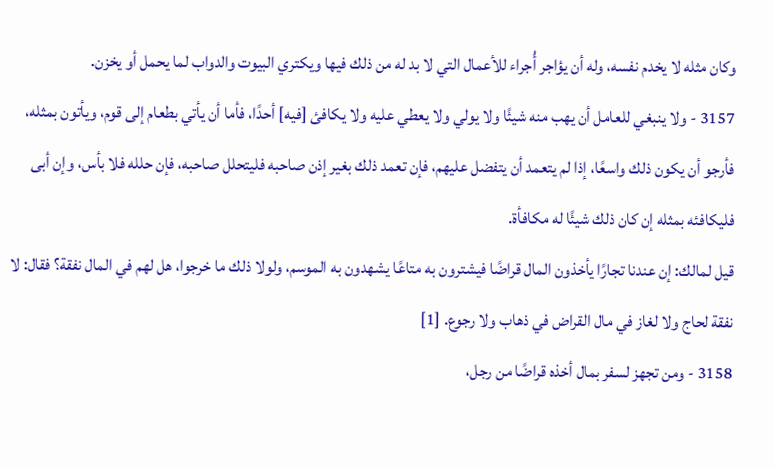وكان مثله لا يخدم نفسه، وله أن يؤاجر أُجراء للأعمال التي لا بد له من ذلك فيها ويكتري البيوت والدواب لما يحمل أو يخزن.
3157 - ولا ينبغي للعامل أن يهب منه شيئًا ولا يولي ولا يعطي عليه ولا يكافئ [فيه] أحدًا، فأما أن يأتي بطعام إلى قوم، ويأتون بمثله، فأرجو أن يكون ذلك واسعًا، إذا لم يتعمد أن يتفضل عليهم، فإن تعمد ذلك بغير إذن صاحبه فليتحلل صاحبه، فإن حلله فلا بأس، وإن أبى فليكافئه بمثله إن كان ذلك شيئًا له مكافأة.
قيل لمالك: إن عندنا تجارًا يأخذون المال قراضًا فيشترون به متاعًا يشهدون به الموسم، ولولا ذلك ما خرجوا، هل لهم في المال نفقة؟ فقال: لا نفقة لحاج ولا لغاز في مال القراض في ذهاب ولا رجوع. [1]
3158 - ومن تجهز لسفر بمال أخذه قراضًا من رجل،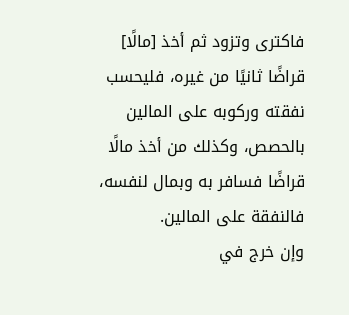فاكترى وتزود ثم أخذ [مالًا] قراضًا ثانيًا من غيره، فليحسب نفقته وركوبه على المالين بالحصص، وكذلك من أخذ مالًا قراضًا فسافر به وبمال لنفسه، فالنفقة على المالين.
وإن خرج في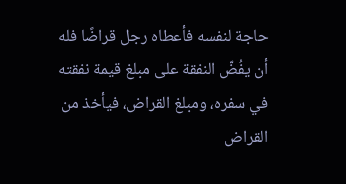حاجة لنفسه فأعطاه رجل قراضًا فله أن يفُضّ النفقة على مبلغ قيمة نفقته في سفره، ومبلغ القراض، فيأخذ من القراض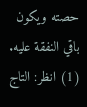حصته ويكون باقي النفقة عليه.
(1) انظر: التاج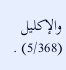والإكليل (5/368) .